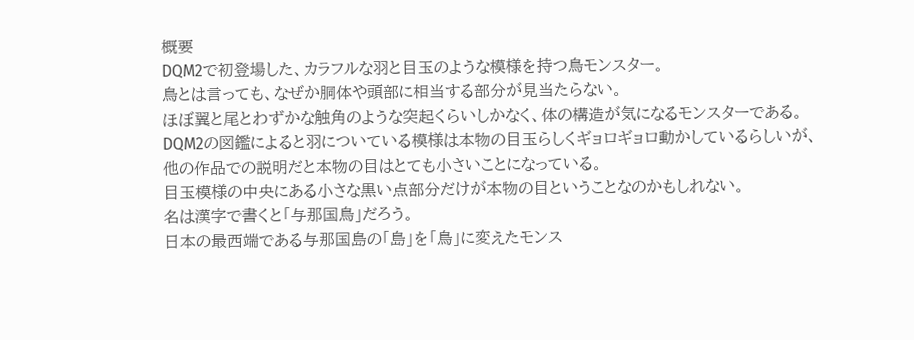概要
DQM2で初登場した、カラフルな羽と目玉のような模様を持つ鳥モンスター。
鳥とは言っても、なぜか胴体や頭部に相当する部分が見当たらない。
ほぼ翼と尾とわずかな触角のような突起くらいしかなく、体の構造が気になるモンスターである。
DQM2の図鑑によると羽についている模様は本物の目玉らしくギョロギョロ動かしているらしいが、
他の作品での説明だと本物の目はとても小さいことになっている。
目玉模様の中央にある小さな黒い点部分だけが本物の目ということなのかもしれない。
名は漢字で書くと「与那国鳥」だろう。
日本の最西端である与那国島の「島」を「鳥」に変えたモンス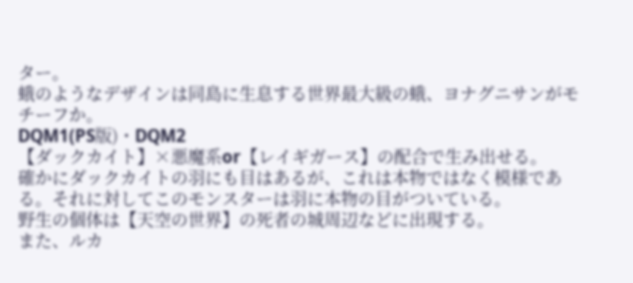ター。
蛾のようなデザインは同島に生息する世界最大級の蛾、ヨナグニサンがモチーフか。
DQM1(PS版)・DQM2
【ダックカイト】×悪魔系or【レイギガース】の配合で生み出せる。
確かにダックカイトの羽にも目はあるが、これは本物ではなく模様である。それに対してこのモンスターは羽に本物の目がついている。
野生の個体は【天空の世界】の死者の城周辺などに出現する。
また、ルカ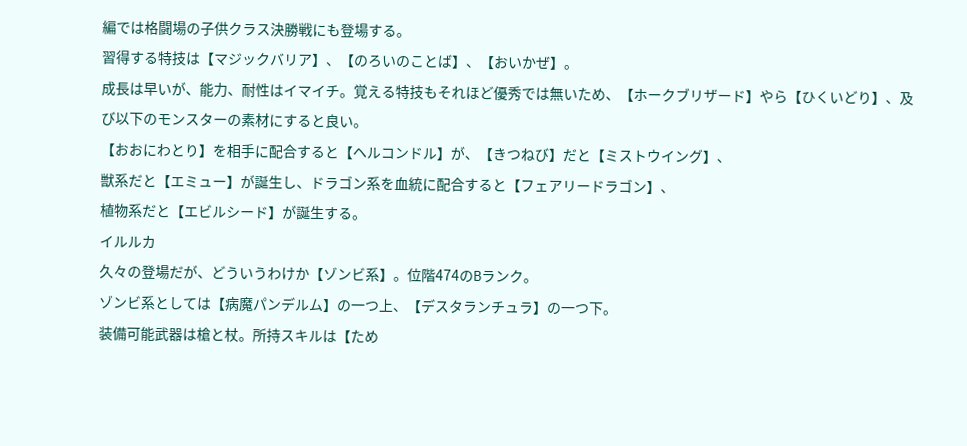編では格闘場の子供クラス決勝戦にも登場する。
習得する特技は【マジックバリア】、【のろいのことば】、【おいかぜ】。
成長は早いが、能力、耐性はイマイチ。覚える特技もそれほど優秀では無いため、【ホークブリザード】やら【ひくいどり】、及び以下のモンスターの素材にすると良い。
【おおにわとり】を相手に配合すると【ヘルコンドル】が、【きつねび】だと【ミストウイング】、
獣系だと【エミュー】が誕生し、ドラゴン系を血統に配合すると【フェアリードラゴン】、
植物系だと【エビルシード】が誕生する。
イルルカ
久々の登場だが、どういうわけか【ゾンビ系】。位階474のBランク。
ゾンビ系としては【病魔パンデルム】の一つ上、【デスタランチュラ】の一つ下。
装備可能武器は槍と杖。所持スキルは【ため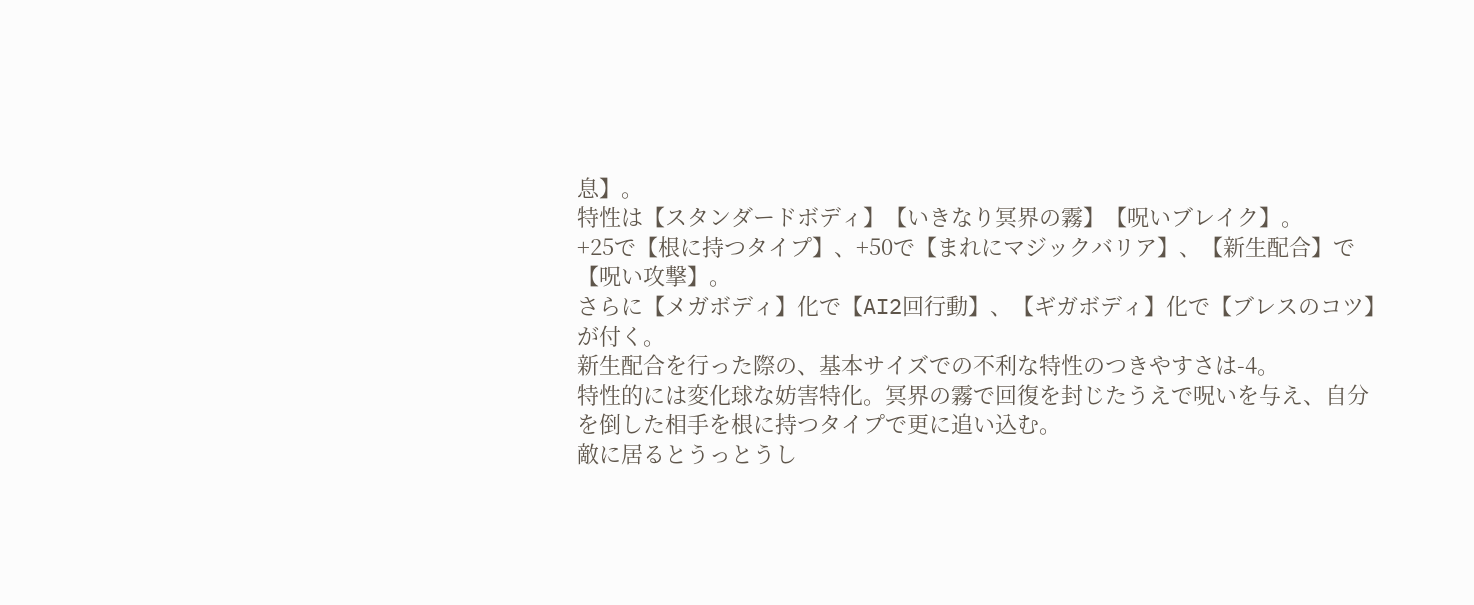息】。
特性は【スタンダードボディ】【いきなり冥界の霧】【呪いブレイク】。
+25で【根に持つタイプ】、+50で【まれにマジックバリア】、【新生配合】で【呪い攻撃】。
さらに【メガボディ】化で【AI2回行動】、【ギガボディ】化で【ブレスのコツ】が付く。
新生配合を行った際の、基本サイズでの不利な特性のつきやすさは-4。
特性的には変化球な妨害特化。冥界の霧で回復を封じたうえで呪いを与え、自分を倒した相手を根に持つタイプで更に追い込む。
敵に居るとうっとうし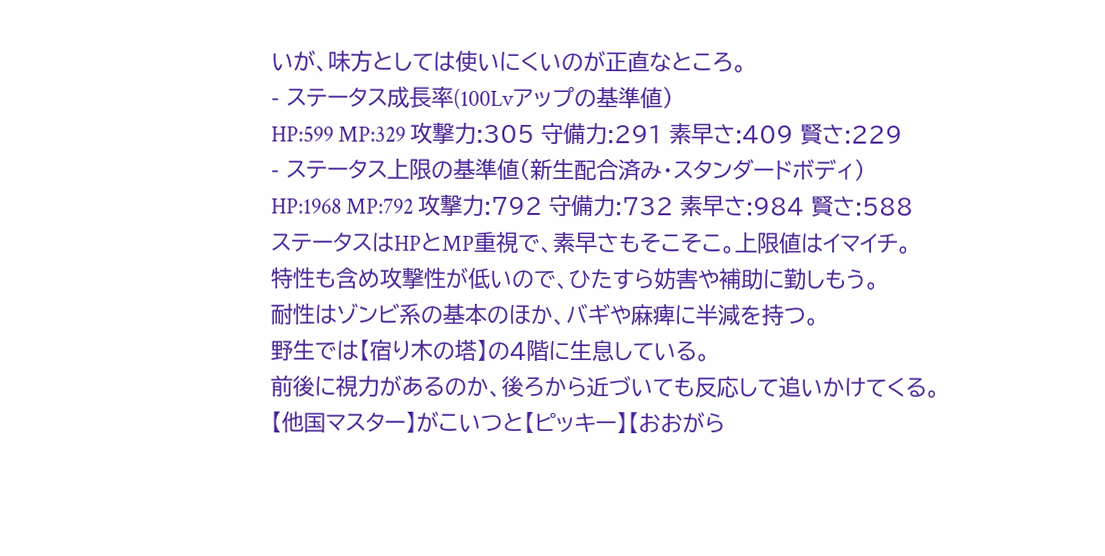いが、味方としては使いにくいのが正直なところ。
- ステータス成長率(100Lvアップの基準値)
HP:599 MP:329 攻撃力:305 守備力:291 素早さ:409 賢さ:229
- ステータス上限の基準値(新生配合済み・スタンダードボディ)
HP:1968 MP:792 攻撃力:792 守備力:732 素早さ:984 賢さ:588
ステータスはHPとMP重視で、素早さもそこそこ。上限値はイマイチ。
特性も含め攻撃性が低いので、ひたすら妨害や補助に勤しもう。
耐性はゾンビ系の基本のほか、バギや麻痺に半減を持つ。
野生では【宿り木の塔】の4階に生息している。
前後に視力があるのか、後ろから近づいても反応して追いかけてくる。
【他国マスター】がこいつと【ピッキー】【おおがら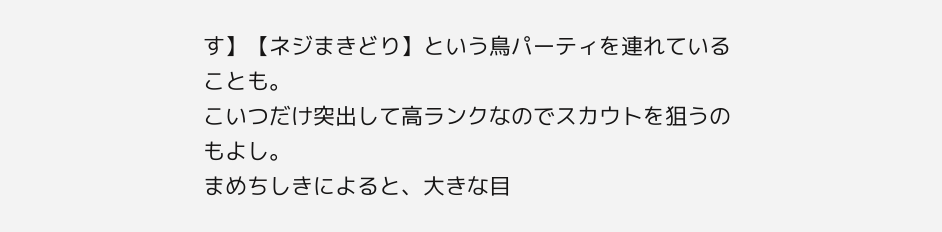す】【ネジまきどり】という鳥パーティを連れていることも。
こいつだけ突出して高ランクなのでスカウトを狙うのもよし。
まめちしきによると、大きな目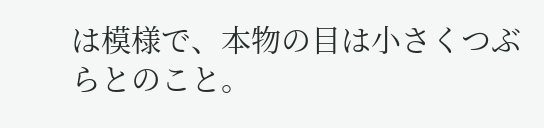は模様で、本物の目は小さくつぶらとのこと。